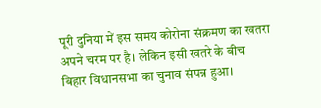पूरी दुनिया में इस समय कोरोना संक्रमण का खतरा अपने चरम पर है। लेकिन इसी खतरे के बीच बिहार विधानसभा का चुनाव संपन्न हुआ।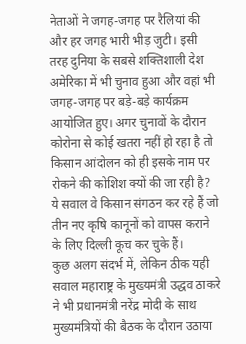नेताओं ने जगह-जगह पर रैलियां की और हर जगह भारी भीड़ जुटी। इसी तरह दुनिया के सबसे शक्तिशाली देश अमेरिका में भी चुनाव हुआ और वहां भी जगह-जगह पर बड़े-बड़े कार्यक्रम आयोजित हुए। अगर चुनावों के दौरान कोरोना से कोई खतरा नहीं हो रहा है तो किसान आंदोलन को ही इसके नाम पर रोकने की कोशिश क्यों की जा रही है? ये सवाल वे किसान संगठन कर रहे हैं जो तीन नए कृषि कानूनों को वापस कराने के लिए दिल्ली कूच कर चुके हैं।
कुछ अलग संदर्भ में, लेकिन ठीक यही सवाल महाराष्ट्र के मुख्यमंत्री उद्धव ठाकरे ने भी प्रधानमंत्री नरेंद्र मोदी के साथ मुख्यमंत्रियों की बैठक के दौरान उठाया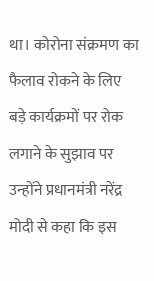था। कोरोना संक्रमण का फैलाव रोकने के लिए बड़े कार्यक्रमों पर रोक लगाने के सुझाव पर उन्होंने प्रधानमंत्री नरेंद्र मोदी से कहा कि इस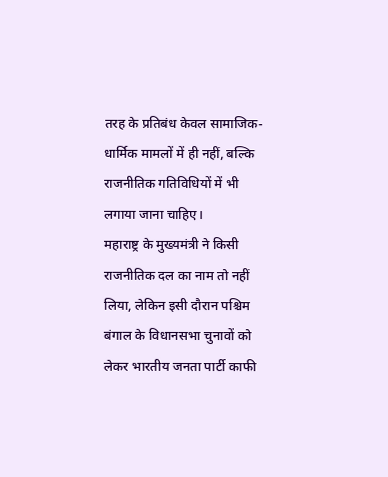तरह के प्रतिबंध केवल सामाजिक-धार्मिक मामलों में ही नहीं, बल्कि राजनीतिक गतिविधियों में भी लगाया जाना चाहिए।
महाराष्ट्र के मुख्यमंत्री ने किसी राजनीतिक दल का नाम तो नहीं लिया, लेकिन इसी दौरान पश्चिम बंगाल के विधानसभा चुनावों को लेकर भारतीय जनता पार्टी काफी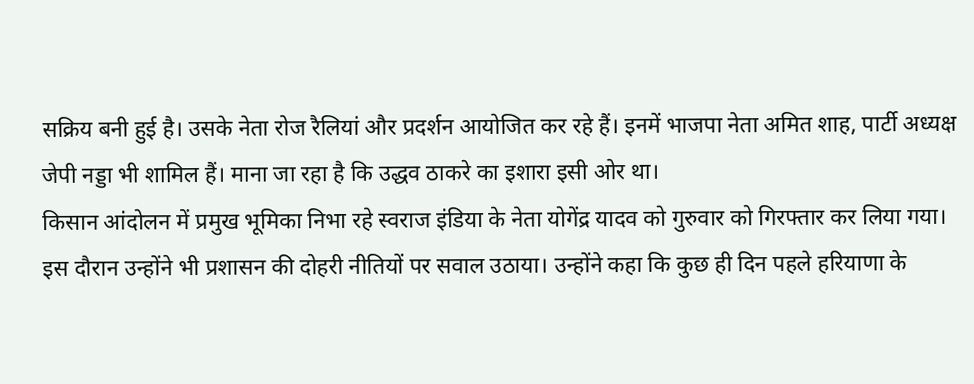सक्रिय बनी हुई है। उसके नेता रोज रैलियां और प्रदर्शन आयोजित कर रहे हैं। इनमें भाजपा नेता अमित शाह, पार्टी अध्यक्ष जेपी नड्डा भी शामिल हैं। माना जा रहा है कि उद्धव ठाकरे का इशारा इसी ओर था।
किसान आंदोलन में प्रमुख भूमिका निभा रहे स्वराज इंडिया के नेता योगेंद्र यादव को गुरुवार को गिरफ्तार कर लिया गया। इस दौरान उन्होंने भी प्रशासन की दोहरी नीतियों पर सवाल उठाया। उन्होंने कहा कि कुछ ही दिन पहले हरियाणा के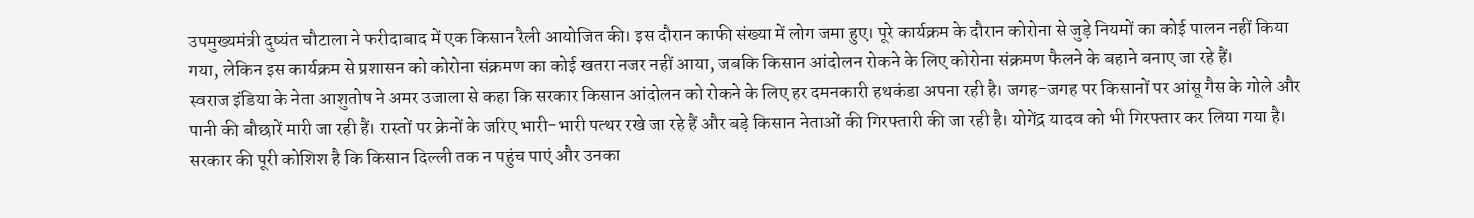उपमुख्यमंत्री दुष्यंत चौटाला ने फरीदाबाद में एक किसान रैली आयोजित की। इस दौरान काफी संख्या में लोग जमा हुए। पूरे कार्यक्रम के दौरान कोरोना से जुड़े नियमों का कोई पालन नहीं किया गया, लेकिन इस कार्यक्रम से प्रशासन को कोरोना संक्रमण का कोई खतरा नजर नहीं आया, जबकि किसान आंदोलन रोकने के लिए कोरोना संक्रमण फैलने के बहाने बनाए जा रहे हैं।
स्वराज इंडिया के नेता आशुतोष ने अमर उजाला से कहा कि सरकार किसान आंदोलन को रोकने के लिए हर दमनकारी हथकंडा अपना रही है। जगह-जगह पर किसानों पर आंसू गैस के गोले और पानी की बौछारें मारी जा रही हैं। रास्तों पर क्रेनों के जरिए भारी-भारी पत्थर रखे जा रहे हैं और बड़े किसान नेताओं की गिरफ्तारी की जा रही है। योगेंद्र यादव को भी गिरफ्तार कर लिया गया है। सरकार की पूरी कोशिश है कि किसान दिल्ली तक न पहुंच पाएं और उनका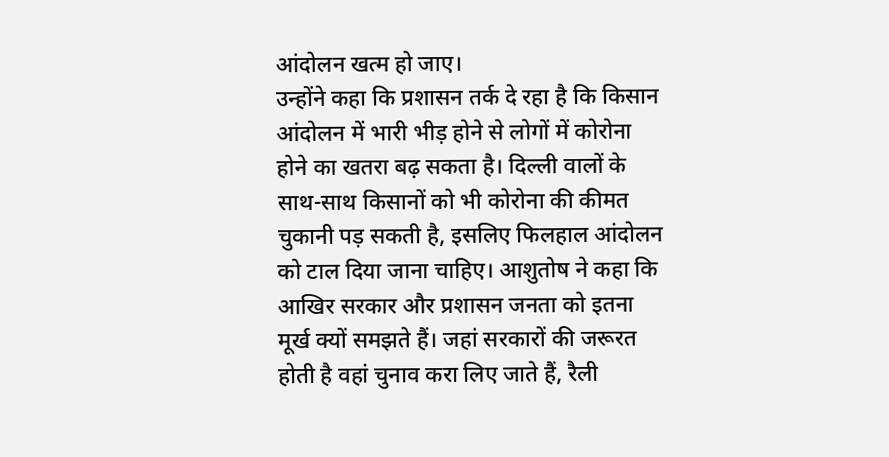आंदोलन खत्म हो जाए।
उन्होंने कहा कि प्रशासन तर्क दे रहा है कि किसान आंदोलन में भारी भीड़ होने से लोगों में कोरोना होने का खतरा बढ़ सकता है। दिल्ली वालों के साथ-साथ किसानों को भी कोरोना की कीमत चुकानी पड़ सकती है, इसलिए फिलहाल आंदोलन को टाल दिया जाना चाहिए। आशुतोष ने कहा कि आखिर सरकार और प्रशासन जनता को इतना मूर्ख क्यों समझते हैं। जहां सरकारों की जरूरत होती है वहां चुनाव करा लिए जाते हैं, रैली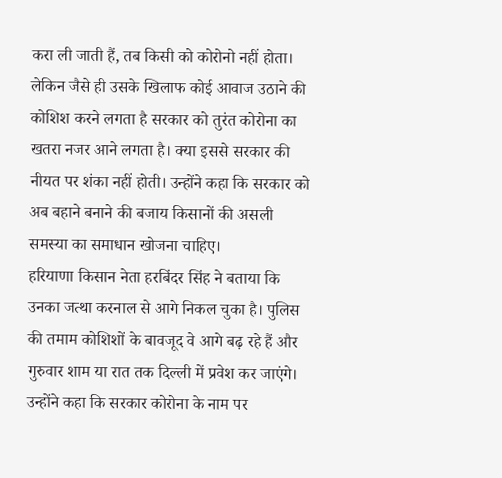करा ली जाती हैं, तब किसी को कोरोनो नहीं होता। लेकिन जैसे ही उसके खिलाफ कोई आवाज उठाने की कोशिश करने लगता है सरकार को तुरंत कोरोना का खतरा नजर आने लगता है। क्या इससे सरकार की नीयत पर शंका नहीं होती। उन्होंने कहा कि सरकार को अब बहाने बनाने की बजाय किसानों की असली समस्या का समाधान खोजना चाहिए।
हरियाणा किसान नेता हरबिंदर सिंह ने बताया कि उनका जत्था करनाल से आगे निकल चुका है। पुलिस की तमाम कोशिशों के बावजूद वे आगे बढ़ रहे हैं और गुरुवार शाम या रात तक दिल्ली में प्रवेश कर जाएंगे। उन्होंने कहा कि सरकार कोरोना के नाम पर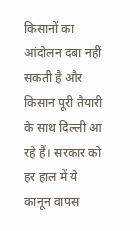किसानों का आंदोलन दबा नहीं सकती है और किसान पूरी तैयारी के साथ दिल्ली आ रहे हैं। सरकार को हर हाल में ये कानून वापस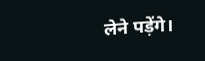लेने पड़ेंगे।